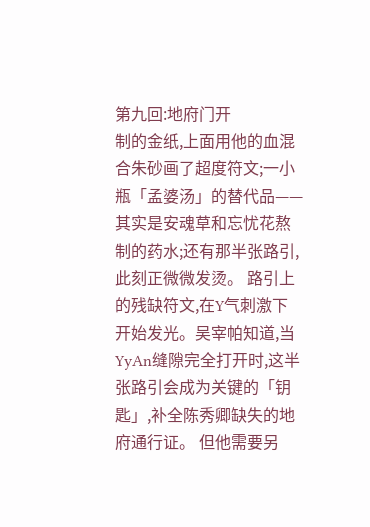第九回:地府门开
制的金纸,上面用他的血混合朱砂画了超度符文;一小瓶「孟婆汤」的替代品——其实是安魂草和忘忧花熬制的药水;还有那半张路引,此刻正微微发烫。 路引上的残缺符文,在Y气刺激下开始发光。吴宰帕知道,当YyAn缝隙完全打开时,这半张路引会成为关键的「钥匙」,补全陈秀卿缺失的地府通行证。 但他需要另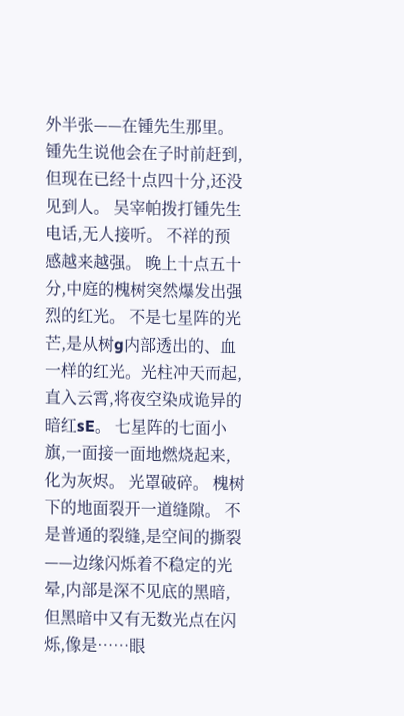外半张——在锺先生那里。锺先生说他会在子时前赶到,但现在已经十点四十分,还没见到人。 吴宰帕拨打锺先生电话,无人接听。 不祥的预感越来越强。 晚上十点五十分,中庭的槐树突然爆发出强烈的红光。 不是七星阵的光芒,是从树g内部透出的、血一样的红光。光柱冲天而起,直入云霄,将夜空染成诡异的暗红sE。 七星阵的七面小旗,一面接一面地燃烧起来,化为灰烬。 光罩破碎。 槐树下的地面裂开一道缝隙。 不是普通的裂缝,是空间的撕裂——边缘闪烁着不稳定的光晕,内部是深不见底的黑暗,但黑暗中又有无数光点在闪烁,像是……眼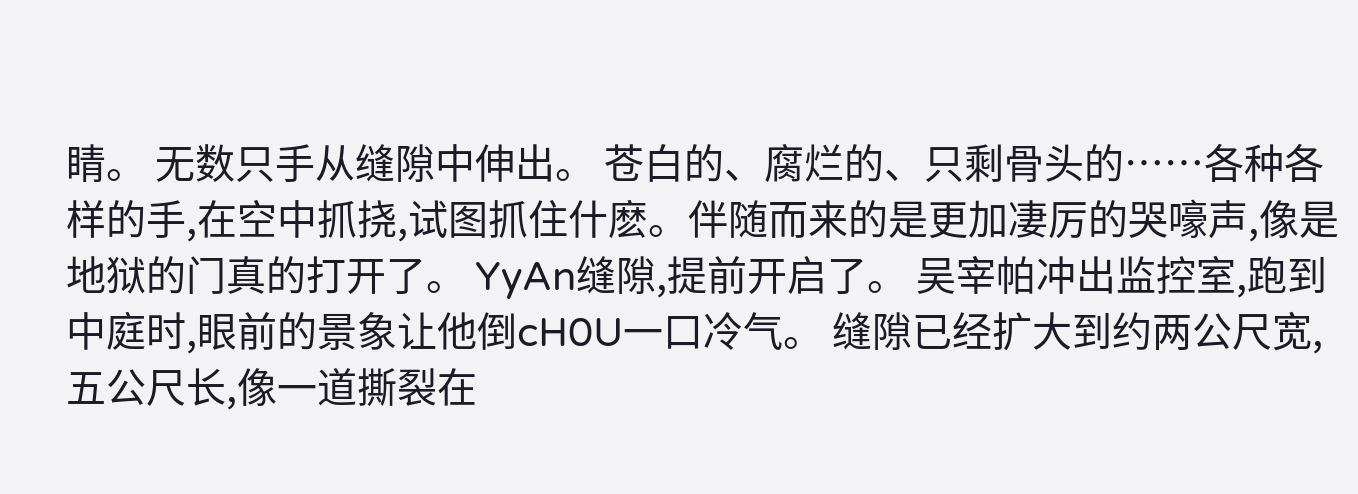睛。 无数只手从缝隙中伸出。 苍白的、腐烂的、只剩骨头的……各种各样的手,在空中抓挠,试图抓住什麽。伴随而来的是更加凄厉的哭嚎声,像是地狱的门真的打开了。 YyAn缝隙,提前开启了。 吴宰帕冲出监控室,跑到中庭时,眼前的景象让他倒cH0U一口冷气。 缝隙已经扩大到约两公尺宽,五公尺长,像一道撕裂在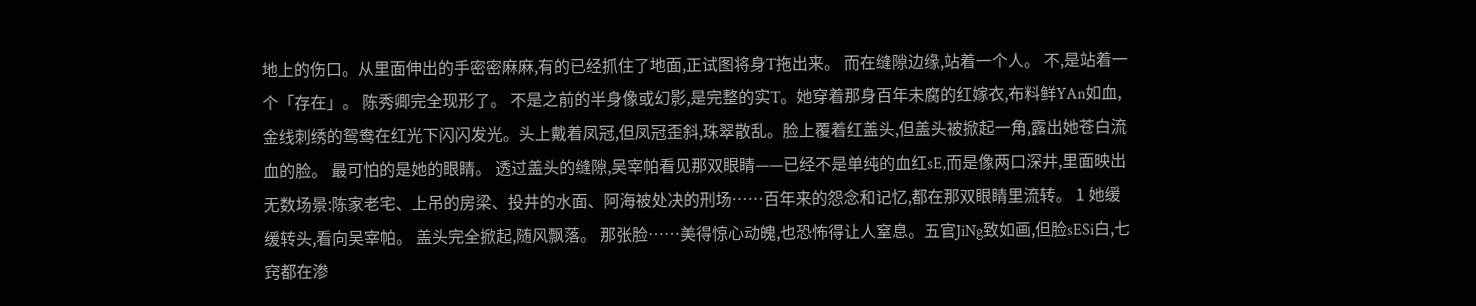地上的伤口。从里面伸出的手密密麻麻,有的已经抓住了地面,正试图将身T拖出来。 而在缝隙边缘,站着一个人。 不,是站着一个「存在」。 陈秀卿完全现形了。 不是之前的半身像或幻影,是完整的实T。她穿着那身百年未腐的红嫁衣,布料鲜YAn如血,金线刺绣的鸳鸯在红光下闪闪发光。头上戴着凤冠,但凤冠歪斜,珠翠散乱。脸上覆着红盖头,但盖头被掀起一角,露出她苍白流血的脸。 最可怕的是她的眼睛。 透过盖头的缝隙,吴宰帕看见那双眼睛——已经不是单纯的血红sE,而是像两口深井,里面映出无数场景:陈家老宅、上吊的房梁、投井的水面、阿海被处决的刑场……百年来的怨念和记忆,都在那双眼睛里流转。 1 她缓缓转头,看向吴宰帕。 盖头完全掀起,随风飘落。 那张脸……美得惊心动魄,也恐怖得让人窒息。五官JiNg致如画,但脸sESi白,七窍都在渗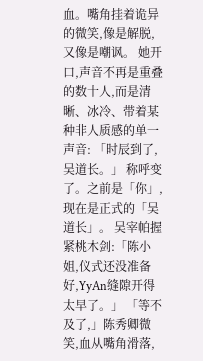血。嘴角挂着诡异的微笑,像是解脱,又像是嘲讽。 她开口,声音不再是重叠的数十人,而是清晰、冰冷、带着某种非人质感的单一声音: 「时辰到了,吴道长。」 称呼变了。之前是「你」,现在是正式的「吴道长」。 吴宰帕握紧桃木剑:「陈小姐,仪式还没准备好,YyAn缝隙开得太早了。」 「等不及了,」陈秀卿微笑,血从嘴角滑落,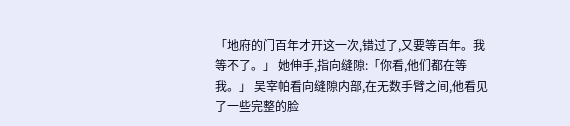「地府的门百年才开这一次,错过了,又要等百年。我等不了。」 她伸手,指向缝隙:「你看,他们都在等我。」 吴宰帕看向缝隙内部,在无数手臂之间,他看见了一些完整的脸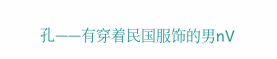孔——有穿着民国服饰的男nV